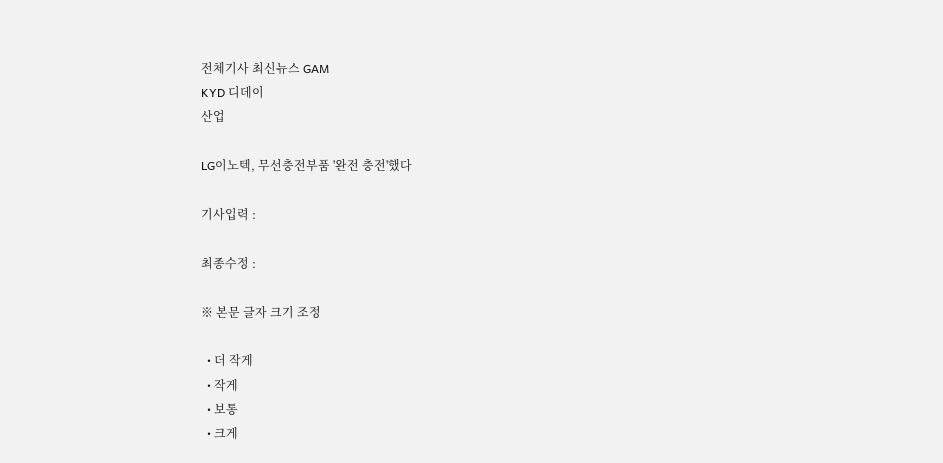전체기사 최신뉴스 GAM
KYD 디데이
산업

LG이노텍, 무선충전부품 '완전 충전'했다

기사입력 :

최종수정 :

※ 본문 글자 크기 조정

  • 더 작게
  • 작게
  • 보통
  • 크게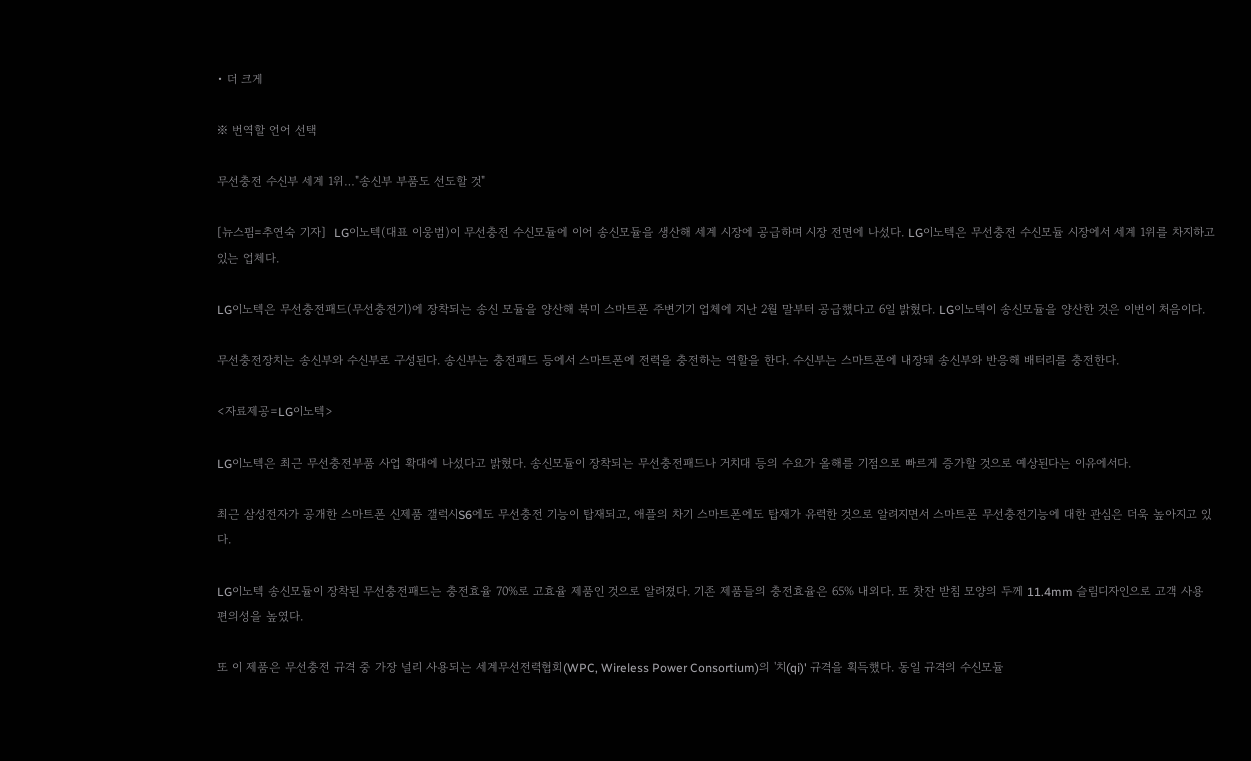• 더 크게

※ 번역할 언어 선택

무선충전 수신부 세계 1위…"송신부 부품도 선도할 것"

[뉴스핌=추연숙 기자]  LG이노텍(대표 이웅범)이 무선충전 수신모듈에 이어 송신모듈을 생산해 세계 시장에 공급하며 시장 전면에 나섰다. LG이노텍은 무선충전 수신모듈 시장에서 세계 1위를 차지하고 있는 업체다.

LG이노텍은 무선충전패드(무선충전기)에 장착되는 송신 모듈을 양산해 북미 스마트폰 주변기기 업체에 지난 2월 말부터 공급했다고 6일 밝혔다. LG이노텍이 송신모듈을 양산한 것은 이번이 처음이다.

무선충전장치는 송신부와 수신부로 구성된다. 송신부는 충전패드 등에서 스마트폰에 전력을 충전하는 역할을 한다. 수신부는 스마트폰에 내장돼 송신부와 반응해 배터리를 충전한다.

<자료제공=LG이노텍>

LG이노텍은 최근 무선충전부품 사업 확대에 나섰다고 밝혔다. 송신모듈이 장착되는 무선충전패드나 거치대 등의 수요가 올해를 기점으로 빠르게 증가할 것으로 예상된다는 이유에서다.

최근 삼성전자가 공개한 스마트폰 신제품 갤럭시S6에도 무선충전 기능이 탑재되고, 애플의 차기 스마트폰에도 탑재가 유력한 것으로 알려지면서 스마트폰 무선충전기능에 대한 관심은 더욱 높아지고 있다.

LG이노텍 송신모듈이 장착된 무선충전패드는 충전효율 70%로 고효율 제품인 것으로 알려졌다. 기존 제품들의 충전효율은 65% 내외다. 또 찻잔 받침 모양의 두께 11.4mm 슬림디자인으로 고객 사용 편의성을 높였다.

또 이 제품은 무선충전 규격 중 가장 널리 사용되는 세계무선전력협회(WPC, Wireless Power Consortium)의 '치(qi)' 규격을 획득했다. 동일 규격의 수신모듈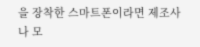을 장착한 스마트폰이라면 제조사나 모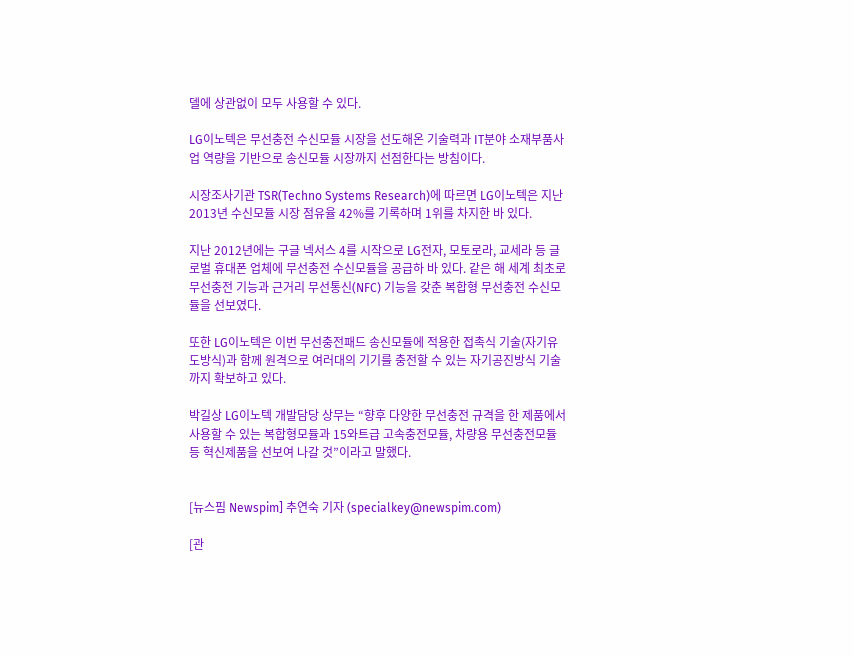델에 상관없이 모두 사용할 수 있다.

LG이노텍은 무선충전 수신모듈 시장을 선도해온 기술력과 IT분야 소재부품사업 역량을 기반으로 송신모듈 시장까지 선점한다는 방침이다.

시장조사기관 TSR(Techno Systems Research)에 따르면 LG이노텍은 지난 2013년 수신모듈 시장 점유율 42%를 기록하며 1위를 차지한 바 있다.

지난 2012년에는 구글 넥서스 4를 시작으로 LG전자, 모토로라, 교세라 등 글로벌 휴대폰 업체에 무선충전 수신모듈을 공급하 바 있다. 같은 해 세계 최초로 무선충전 기능과 근거리 무선통신(NFC) 기능을 갖춘 복합형 무선충전 수신모듈을 선보였다.

또한 LG이노텍은 이번 무선충전패드 송신모듈에 적용한 접촉식 기술(자기유도방식)과 함께 원격으로 여러대의 기기를 충전할 수 있는 자기공진방식 기술까지 확보하고 있다.

박길상 LG이노텍 개발담당 상무는 “향후 다양한 무선충전 규격을 한 제품에서 사용할 수 있는 복합형모듈과 15와트급 고속충전모듈, 차량용 무선충전모듈 등 혁신제품을 선보여 나갈 것”이라고 말했다.


[뉴스핌 Newspim] 추연숙 기자 (specialkey@newspim.com)

[관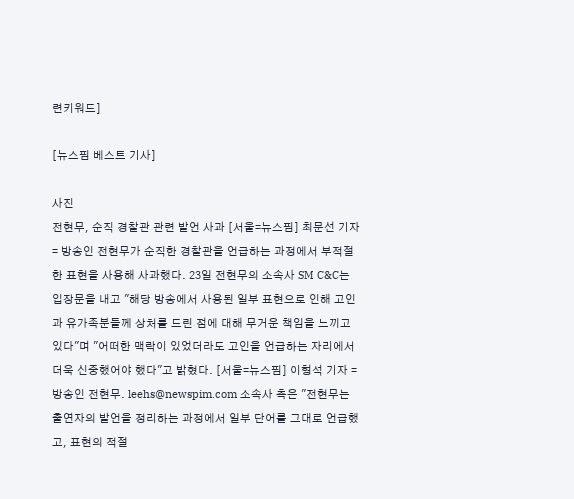련키워드]

[뉴스핌 베스트 기사]

사진
전현무, 순직 경찰관 관련 발언 사과 [서울=뉴스핌] 최문선 기자 = 방송인 전현무가 순직한 경찰관을 언급하는 과정에서 부적절한 표현을 사용해 사과했다. 23일 전현무의 소속사 SM C&C는 입장문을 내고 "해당 방송에서 사용된 일부 표현으로 인해 고인과 유가족분들께 상처를 드린 점에 대해 무거운 책임을 느끼고 있다"며 "어떠한 맥락이 있었더라도 고인을 언급하는 자리에서 더욱 신중했어야 했다"고 밝혔다. [서울=뉴스핌] 이형석 기자 = 방송인 전현무. leehs@newspim.com 소속사 측은 "전현무는 출연자의 발언을 정리하는 과정에서 일부 단어를 그대로 언급했고, 표현의 적절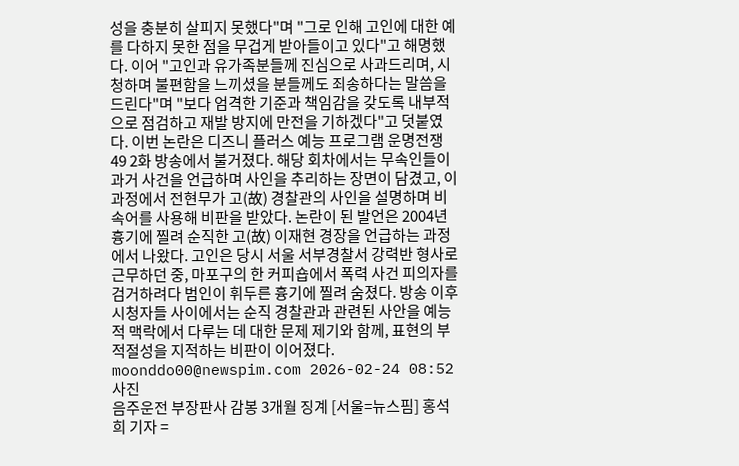성을 충분히 살피지 못했다"며 "그로 인해 고인에 대한 예를 다하지 못한 점을 무겁게 받아들이고 있다"고 해명했다. 이어 "고인과 유가족분들께 진심으로 사과드리며, 시청하며 불편함을 느끼셨을 분들께도 죄송하다는 말씀을 드린다"며 "보다 엄격한 기준과 책임감을 갖도록 내부적으로 점검하고 재발 방지에 만전을 기하겠다"고 덧붙였다. 이번 논란은 디즈니 플러스 예능 프로그램 운명전쟁49 2화 방송에서 불거졌다. 해당 회차에서는 무속인들이 과거 사건을 언급하며 사인을 추리하는 장면이 담겼고, 이 과정에서 전현무가 고(故) 경찰관의 사인을 설명하며 비속어를 사용해 비판을 받았다. 논란이 된 발언은 2004년 흉기에 찔려 순직한 고(故) 이재현 경장을 언급하는 과정에서 나왔다. 고인은 당시 서울 서부경찰서 강력반 형사로 근무하던 중, 마포구의 한 커피숍에서 폭력 사건 피의자를 검거하려다 범인이 휘두른 흉기에 찔려 숨졌다. 방송 이후 시청자들 사이에서는 순직 경찰관과 관련된 사안을 예능적 맥락에서 다루는 데 대한 문제 제기와 함께, 표현의 부적절성을 지적하는 비판이 이어졌다. moonddo00@newspim.com 2026-02-24 08:52
사진
음주운전 부장판사 감봉 3개월 징계 [서울=뉴스핌] 홍석희 기자 =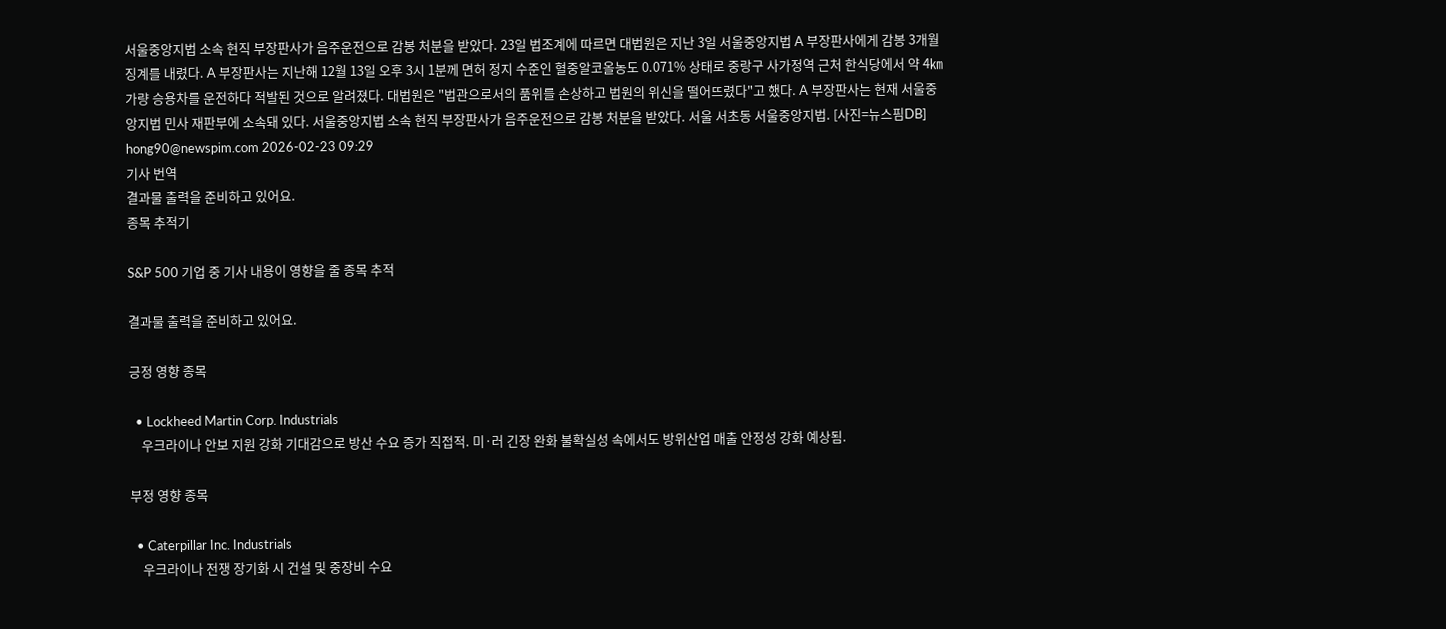서울중앙지법 소속 현직 부장판사가 음주운전으로 감봉 처분을 받았다. 23일 법조계에 따르면 대법원은 지난 3일 서울중앙지법 A 부장판사에게 감봉 3개월 징계를 내렸다. A 부장판사는 지난해 12월 13일 오후 3시 1분께 면허 정지 수준인 혈중알코올농도 0.071% 상태로 중랑구 사가정역 근처 한식당에서 약 4㎞가량 승용차를 운전하다 적발된 것으로 알려졌다. 대법원은 "법관으로서의 품위를 손상하고 법원의 위신을 떨어뜨렸다"고 했다. A 부장판사는 현재 서울중앙지법 민사 재판부에 소속돼 있다. 서울중앙지법 소속 현직 부장판사가 음주운전으로 감봉 처분을 받았다. 서울 서초동 서울중앙지법. [사진=뉴스핌DB] hong90@newspim.com 2026-02-23 09:29
기사 번역
결과물 출력을 준비하고 있어요.
종목 추적기

S&P 500 기업 중 기사 내용이 영향을 줄 종목 추적

결과물 출력을 준비하고 있어요.

긍정 영향 종목

  • Lockheed Martin Corp. Industrials
    우크라이나 안보 지원 강화 기대감으로 방산 수요 증가 직접적. 미·러 긴장 완화 불확실성 속에서도 방위산업 매출 안정성 강화 예상됨.

부정 영향 종목

  • Caterpillar Inc. Industrials
    우크라이나 전쟁 장기화 시 건설 및 중장비 수요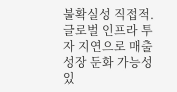불확실성 직접적. 글로벌 인프라 투자 지연으로 매출 성장 둔화 가능성 있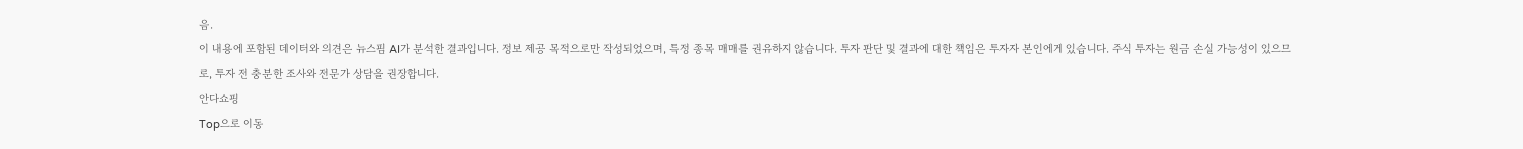음.
이 내용에 포함된 데이터와 의견은 뉴스핌 AI가 분석한 결과입니다. 정보 제공 목적으로만 작성되었으며, 특정 종목 매매를 권유하지 않습니다. 투자 판단 및 결과에 대한 책임은 투자자 본인에게 있습니다. 주식 투자는 원금 손실 가능성이 있으므로, 투자 전 충분한 조사와 전문가 상담을 권장합니다.
안다쇼핑
Top으로 이동